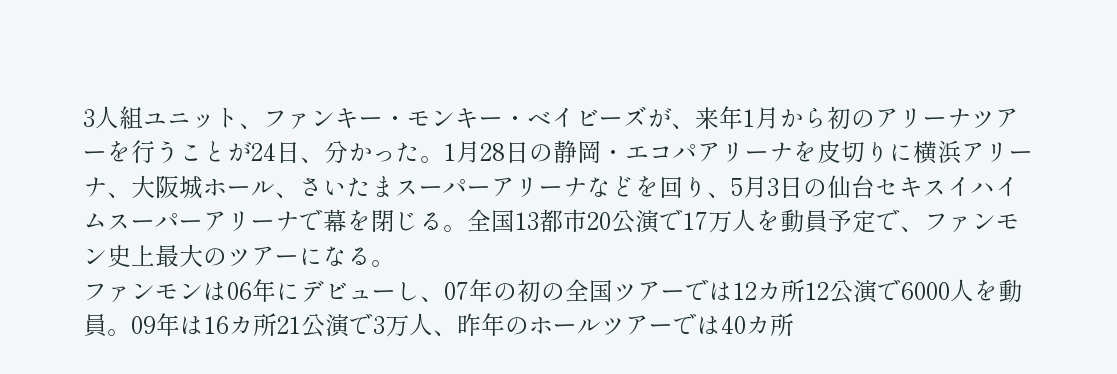3人組ユニット、ファンキー・モンキー・ベイビーズが、来年1月から初のアリーナツアーを行うことが24日、分かった。1月28日の静岡・エコパアリーナを皮切りに横浜アリーナ、大阪城ホール、さいたまスーパーアリーナなどを回り、5月3日の仙台セキスイハイムスーパーアリーナで幕を閉じる。全国13都市20公演で17万人を動員予定で、ファンモン史上最大のツアーになる。
ファンモンは06年にデビューし、07年の初の全国ツアーでは12カ所12公演で6000人を動員。09年は16カ所21公演で3万人、昨年のホールツアーでは40カ所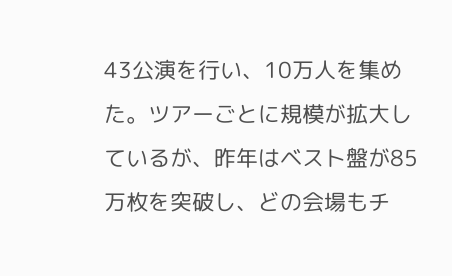43公演を行い、10万人を集めた。ツアーごとに規模が拡大しているが、昨年はベスト盤が85万枚を突破し、どの会場もチ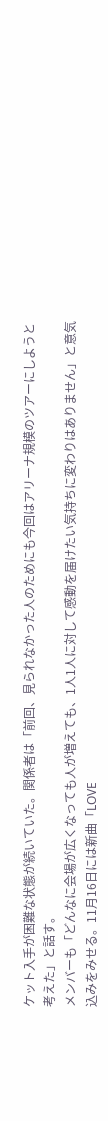ケット入手が困難な状態が続いていた。関係者は「前回、見られなかった人のためにも今回はアリーナ規模のツアーにしようと考えた」と話す。
メンバーも「どんなに会場が広くなっても人が増えても、1人1人に対して感動を届けたい気持ちに変わりはありません」と意気込みをみせる。11月16日には新曲「LOVE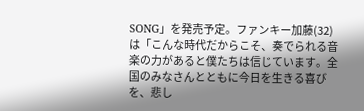SONG」を発売予定。ファンキー加藤(32)は「こんな時代だからこそ、奏でられる音楽の力があると僕たちは信じています。全国のみなさんとともに今日を生きる喜びを、悲し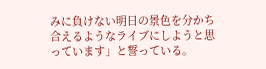みに負けない明日の景色を分かち合えるようなライブにしようと思っています」と誓っている。